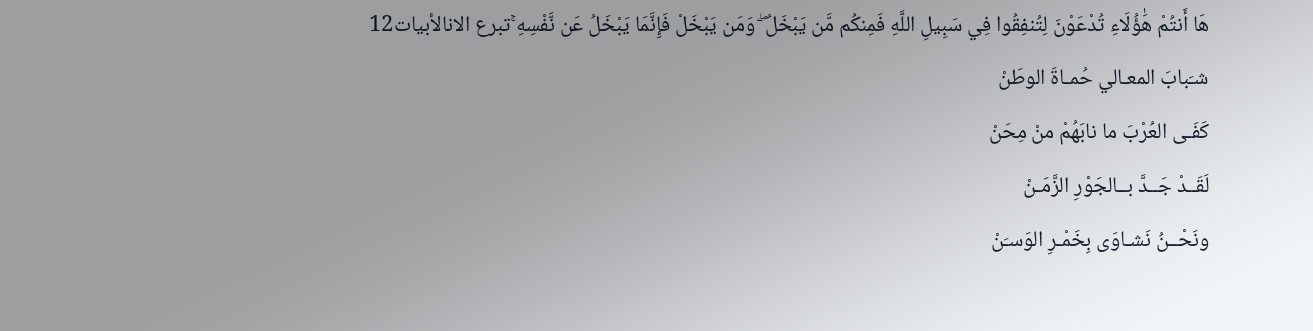هَا أَنتُمْ هَٰؤُلَاءِ تُدْعَوْنَ لِتُنفِقُوا فِي سَبِيلِ اللَّهِ فَمِنكُم مَّن يَبْخَلُ ۖ وَمَن يَبْخَلْ فَإِنَّمَا يَبْخَلُ عَن نَّفْسِهِ ۚتبرع الانالأبيات12
شـَبابَ المعـالي حُمـاةَ الوطَنْ
كَفَـى العُرْبَ ما نابَهُمْ منْ مِحَنْ
لَقَــدْ جَــدَّ بــالجَوْرِ الزَّمَـنْ
ونَحْــنُ نَشـاوَى بِخَمْـرِ الوَسـَنْ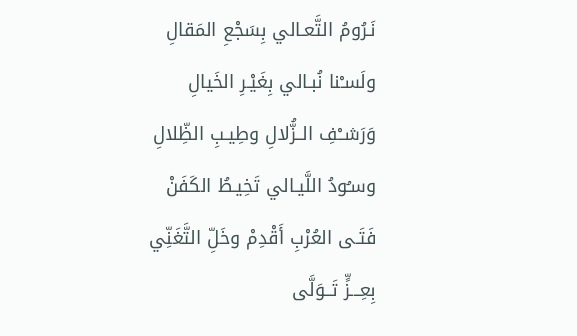نَـرُومُ التَّعـالي بِسَجْعِ المَقالِ
ولَسـْنا نُبـالي بِغَيْـرِ الخَيالِ
وَرَشــْفِ الــزُّلالِ وطِيـبِ الظِّلالِ
وسـُودُ اللَّيـالي تَخِيـطُ الكَفَنْ
فَتَـى العُرْبِ أَقْدِمْ وخَلِّ التَّغَنِّي
بِعِـــزٍّ تَــوَلَّى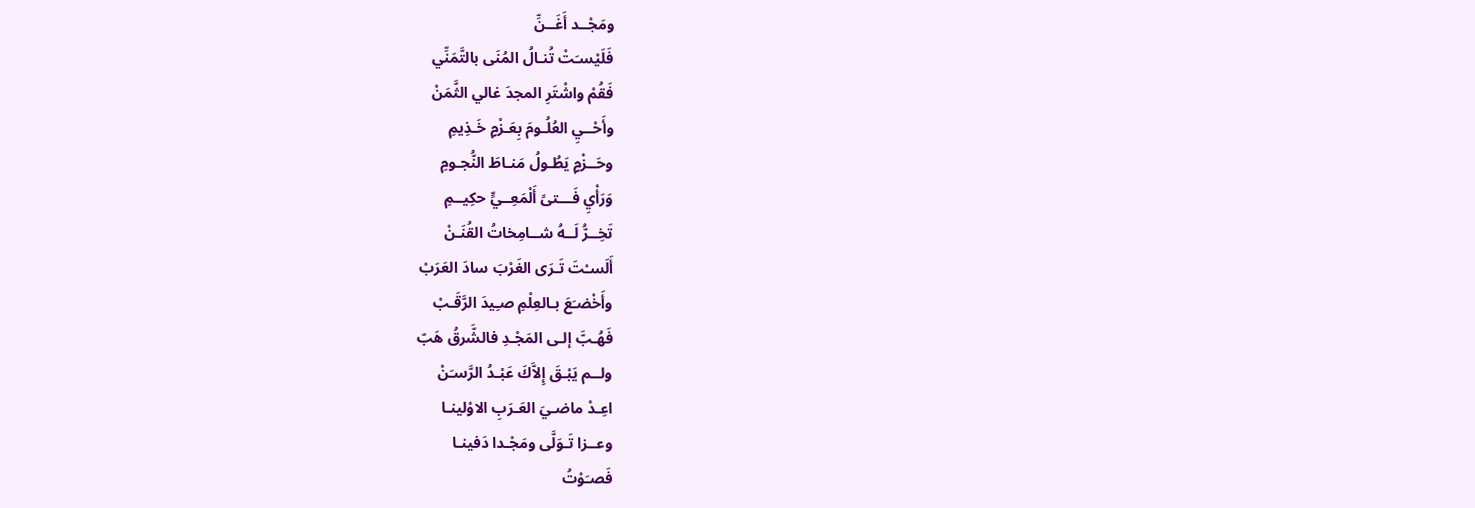ومَجْــد أَغَــنِّ
فَلَيْسـَتْ تُنـالُ المُنَى بالتَّمَنِّي
فَقُمْ واشْتَرِ المجدَ غالي الثَّمَنْ
وأَحْــيِ العُلُـومَ بِعَـزْمٍ خَـذِيمِ
وحَــزْمٍ يَطُـولُ مَنـاطَ النُّجـومِ
وَرَأْيِ فَـــتىً أَلْمَعِــيٍّ حكِيــمِ
تَخِــرُّ لَــهُ شــامِخاتُ القُنَـنْ
أَلَسـْتَ تَـرَى الغَرْبَ سادَ العَرَبْ
وأَخْضـَعَ بـالعِلْمِ صـِيدَ الرَّقَـبْ
فَهُـبَّ إلـى المَجْـدِ فالشَّرقُ هَبّ
ولــم يَبْـقَ إِلاَّكَ عَبْـدُ الرَّسـَنْ
اعِـدْ ماضـيَ العَـرَبِ الاوْلينـا
وعــزا تَـوَلَّى ومَجْـدا دَفينـا
فَصـَوْتُ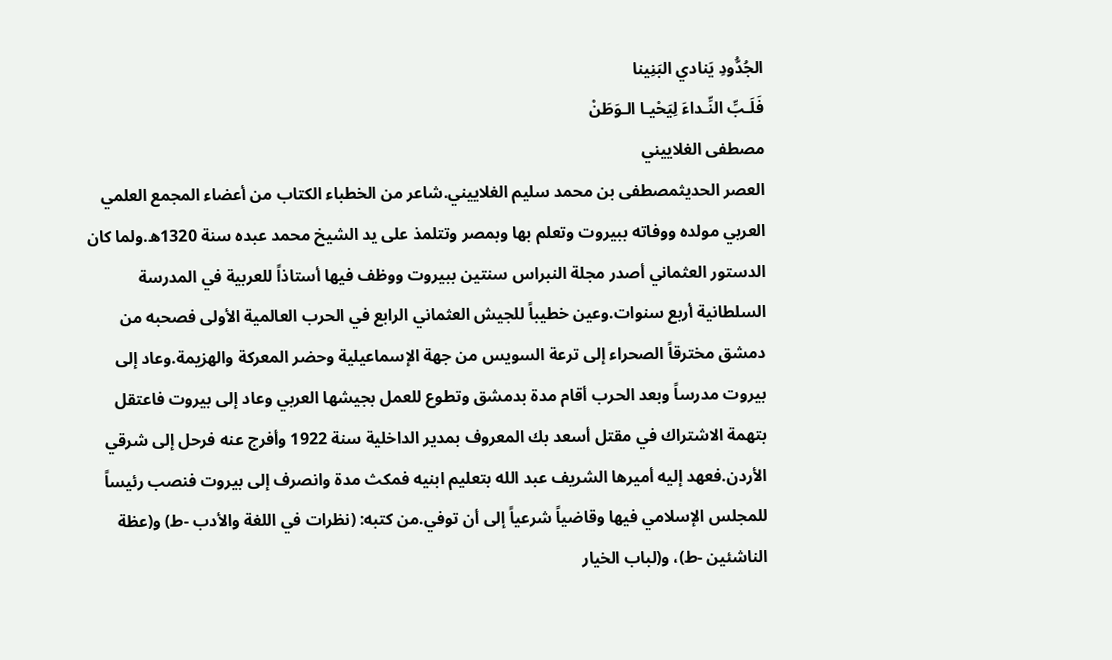الجُدُّودِ يَنادي البَنِينا
فَلَـبِّ النِّـداءَ لِيَحْيـا الـوَطَنْ
مصطفى الغلاييني
العصر الحديثمصطفى بن محمد سليم الغلاييني.شاعر من الخطباء الكتاب من أعضاء المجمع العلمي العربي مولده ووفاته ببيروت وتعلم بها وبمصر وتتلمذ على يد الشيخ محمد عبده سنة 1320ه.ولما كان الدستور العثماني أصدر مجلة النبراس سنتين ببيروت ووظف فيها أستاذاً للعربية في المدرسة السلطانية أربع سنوات.وعين خطيباً للجيش العثماني الرابع في الحرب العالمية الأولى فصحبه من دمشق مخترقاً الصحراء إلى ترعة السويس من جهة الإسماعيلية وحضر المعركة والهزيمة.وعاد إلى بيروت مدرساً وبعد الحرب أقام مدة بدمشق وتطوع للعمل بجيشها العربي وعاد إلى بيروت فاعتقل بتهمة الاشتراك في مقتل أسعد بك المعروف بمدير الداخلية سنة 1922 وأفرج عنه فرحل إلى شرقي الأردن.فعهد إليه أميرها الشريف عبد الله بتعليم ابنيه فمكث مدة وانصرف إلى بيروت فنصب رئيساً للمجلس الإسلامي فيها وقاضياً شرعياً إلى أن توفي.من كتبه: (نظرات في اللغة والأدب -ط) و(عظة الناشئين -ط)، و(لباب الخيار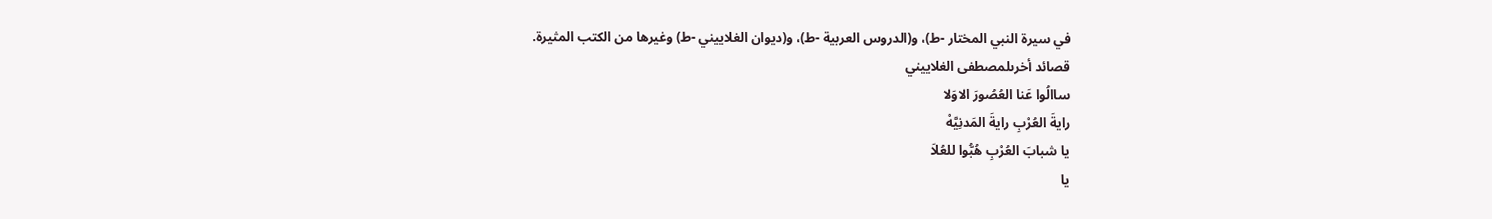في سيرة النبي المختار -ط)، و(الدروس العربية -ط)، و(ديوان الغلاييني -ط) وغيرها من الكتب المثيرة.
قصائد أخرىلمصطفى الغلاييني
ساالُوا عَنا العُصُورَ الاوَلا
رايةَ العُرْبِ رايةَ المَدنِيَّهْ
يا شبابَ العُرْبِ هُبُّوا للعُلاَ
يا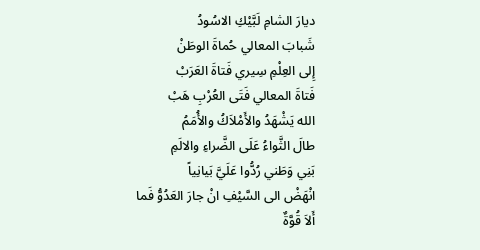ديارَ الشامِ لَبَّيْكِ الاسُودُ
شَبابَ المعالي حُماةَ الوطَنْ
إِلى العِلْمِ سِيري فَتاةَ العَرَبْ
فَتاةَ المعالي فَتَى العُرْبِ هَبْ
الله يَشْهَدُ والأَمْلاَكُ والأُمَمُ
طالَ الثَّواءُ عَلَى الضَّراءِ والالَمِ
بَنِي وَطَني رُدُّوا عَلَيَّ بَيانِياً
انْهَضْ الى السَّيْفِ انْ جارَ العَدُوُّ فَما
أَلاَ قُوَّةٌ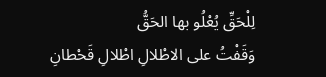لِلْحَقِّ يُعْلُو بها الحَقُّ
وَقَفْتُ على الاطْلالِ اطْلالِ قَحْطانِ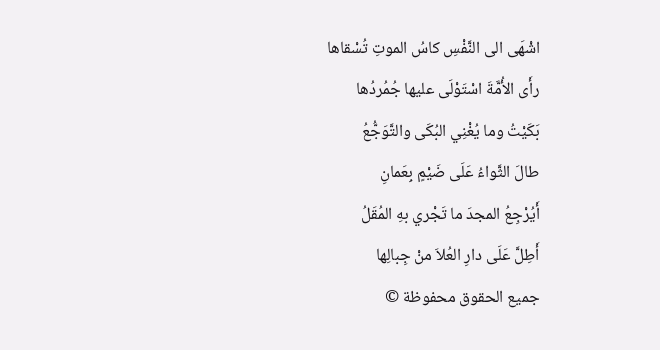اشْهَى الى النَّفْسِ كاسُ الموتِ تُسْقاها
رأَى الأُمَّةَ اسْتَوْلَى عليها جُمُردُها
بَكَيْتُ وما يُغْنِي البُكَى والتَّوَجُّعُ
طالَ الثَّواءُ عَلَى ضَيْمٍ بِعَمانِ
أَيُرْجِعُ المجدَ ما تَجْري بهِ المُقَلُ
أَطِلَّ عَلَى دارِ العُلاَ منْ جِبالِها
جميع الحقوق محفوظة ©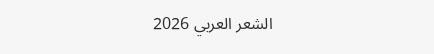الشعر العربي 2026